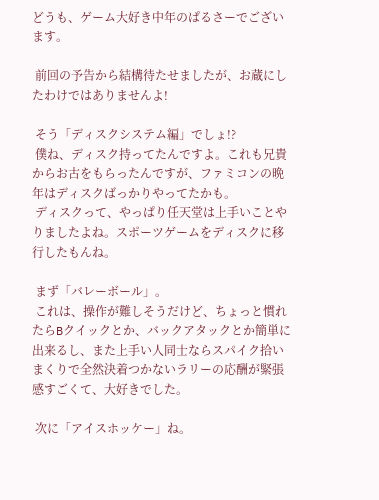どうも、ゲーム大好き中年のぱるさーでございます。

 前回の予告から結構待たせましたが、お蔵にしたわけではありませんよ!

 そう「ディスクシステム編」でしょ!?
 僕ね、ディスク持ってたんですよ。これも兄貴からお古をもらったんですが、ファミコンの晩年はディスクばっかりやってたかも。
 ディスクって、やっぱり任天堂は上手いことやりましたよね。スポーツゲームをディスクに移行したもんね。

 まず「バレーボール」。
 これは、操作が難しそうだけど、ちょっと慣れたらBクイックとか、バックアタックとか簡単に出来るし、また上手い人同士ならスパイク拾いまくりで全然決着つかないラリーの応酬が緊張感すごくて、大好きでした。

 次に「アイスホッケー」ね。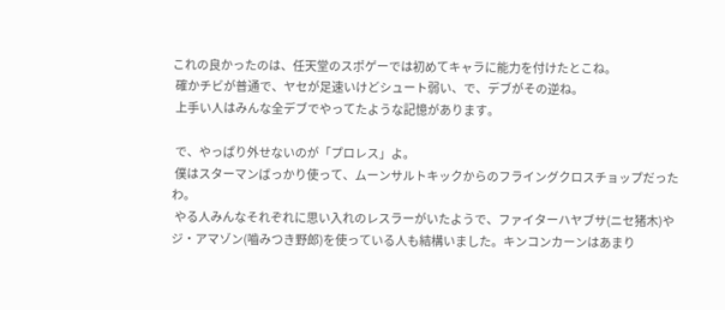これの良かったのは、任天堂のスポゲーでは初めてキャラに能力を付けたとこね。
 確かチビが普通で、ヤセが足速いけどシュート弱い、で、デブがその逆ね。
 上手い人はみんな全デブでやってたような記憶があります。

 で、やっぱり外せないのが「プロレス」よ。
 僕はスターマンばっかり使って、ムーンサルトキックからのフライングクロスチョップだったわ。
 やる人みんなそれぞれに思い入れのレスラーがいたようで、ファイターハヤブサ(ニセ猪木)やジ・アマゾン(嚙みつき野郎)を使っている人も結構いました。キンコンカーンはあまり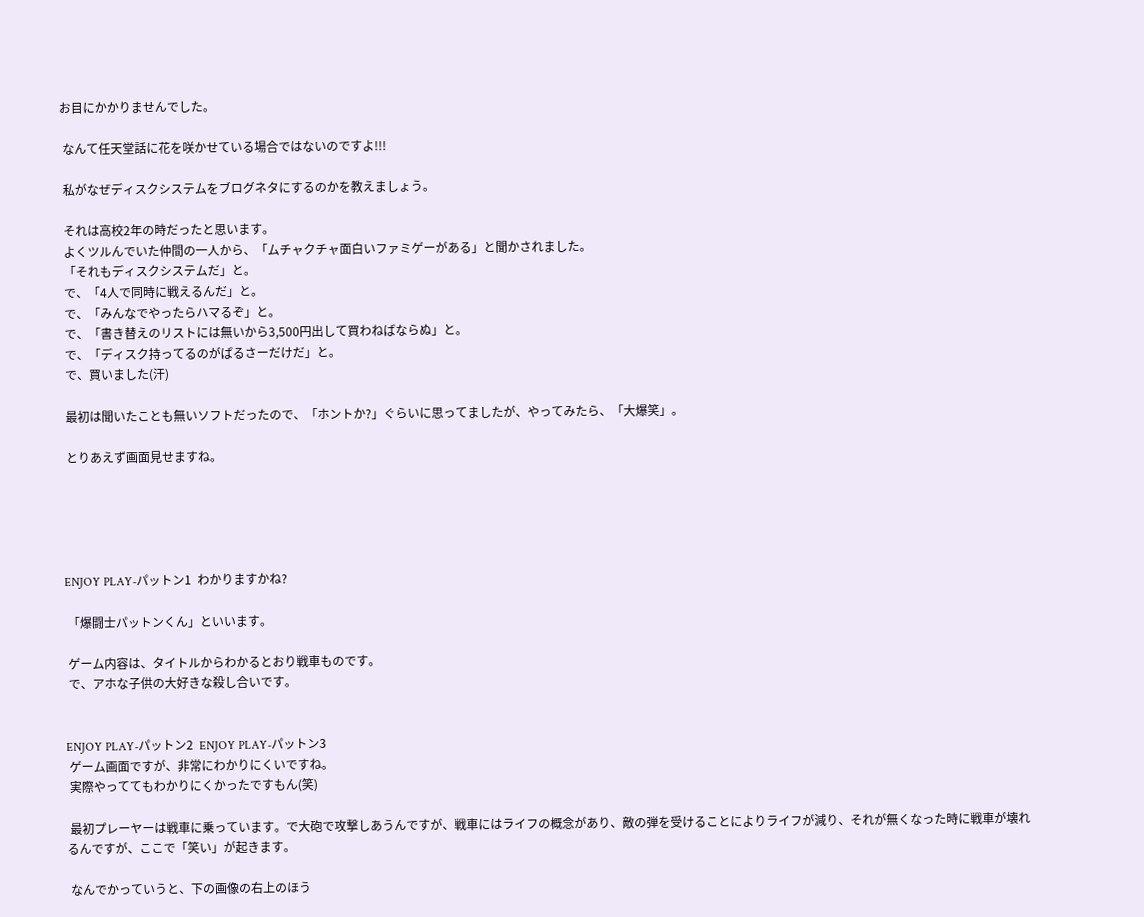お目にかかりませんでした。

 なんて任天堂話に花を咲かせている場合ではないのですよ!!!

 私がなぜディスクシステムをブログネタにするのかを教えましょう。

 それは高校2年の時だったと思います。
 よくツルんでいた仲間の一人から、「ムチャクチャ面白いファミゲーがある」と聞かされました。
 「それもディスクシステムだ」と。
 で、「4人で同時に戦えるんだ」と。
 で、「みんなでやったらハマるぞ」と。
 で、「書き替えのリストには無いから3,500円出して買わねばならぬ」と。
 で、「ディスク持ってるのがぱるさーだけだ」と。
 で、買いました(汗)

 最初は聞いたことも無いソフトだったので、「ホントか?」ぐらいに思ってましたが、やってみたら、「大爆笑」。

 とりあえず画面見せますね。





ENJOY PLAY-パットン1  わかりますかね?

 「爆闘士パットンくん」といいます。

 ゲーム内容は、タイトルからわかるとおり戦車ものです。
 で、アホな子供の大好きな殺し合いです。


ENJOY PLAY-パットン2  ENJOY PLAY-パットン3
 ゲーム画面ですが、非常にわかりにくいですね。
 実際やっててもわかりにくかったですもん(笑)

 最初プレーヤーは戦車に乗っています。で大砲で攻撃しあうんですが、戦車にはライフの概念があり、敵の弾を受けることによりライフが減り、それが無くなった時に戦車が壊れるんですが、ここで「笑い」が起きます。

 なんでかっていうと、下の画像の右上のほう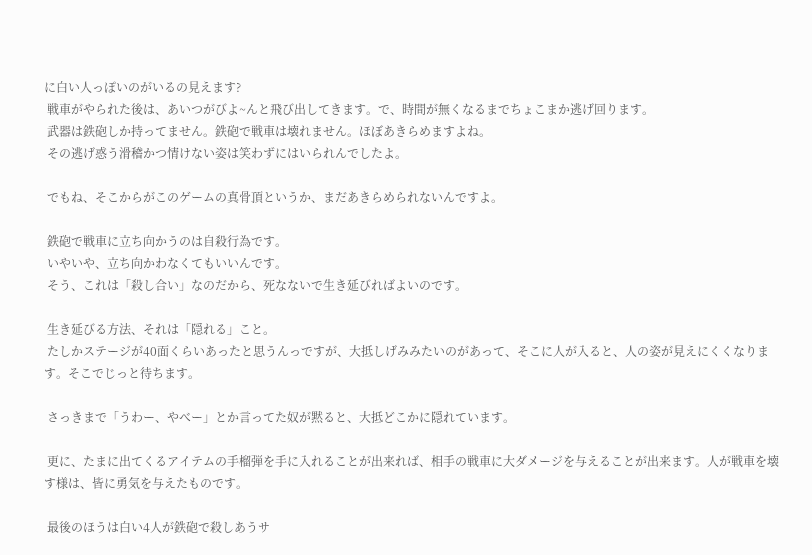に白い人っぽいのがいるの見えます?
 戦車がやられた後は、あいつがびよ~んと飛び出してきます。で、時間が無くなるまでちょこまか逃げ回ります。
 武器は鉄砲しか持ってません。鉄砲で戦車は壊れません。ほぼあきらめますよね。
 その逃げ惑う滑稽かつ情けない姿は笑わずにはいられんでしたよ。

 でもね、そこからがこのゲームの真骨頂というか、まだあきらめられないんですよ。

 鉄砲で戦車に立ち向かうのは自殺行為です。
 いやいや、立ち向かわなくてもいいんです。
 そう、これは「殺し合い」なのだから、死なないで生き延びればよいのです。

 生き延びる方法、それは「隠れる」こと。
 たしかステージが40面くらいあったと思うんっですが、大抵しげみみたいのがあって、そこに人が入ると、人の姿が見えにくくなります。そこでじっと待ちます。

 さっきまで「うわー、やべー」とか言ってた奴が黙ると、大抵どこかに隠れています。

 更に、たまに出てくるアイテムの手榴弾を手に入れることが出来れば、相手の戦車に大ダメージを与えることが出来ます。人が戦車を壊す様は、皆に勇気を与えたものです。

 最後のほうは白い4人が鉄砲で殺しあうサ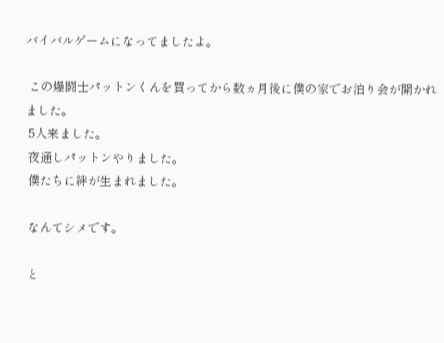バイバルゲームになってましたよ。

 この爆闘士パットンくんを買ってから数ヵ月後に僕の家でお泊り会が開かれました。
 5人来ました。
 夜通しパットンやりました。
 僕たちに絆が生まれました。

 なんてシメです。

 と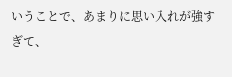いうことで、あまりに思い入れが強すぎて、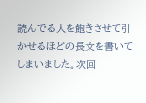読んでる人を飽きさせて引かせるほどの長文を書いてしまいました。次回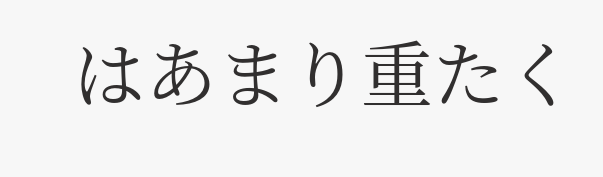はあまり重たく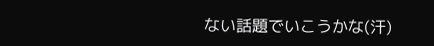ない話題でいこうかな(汗)